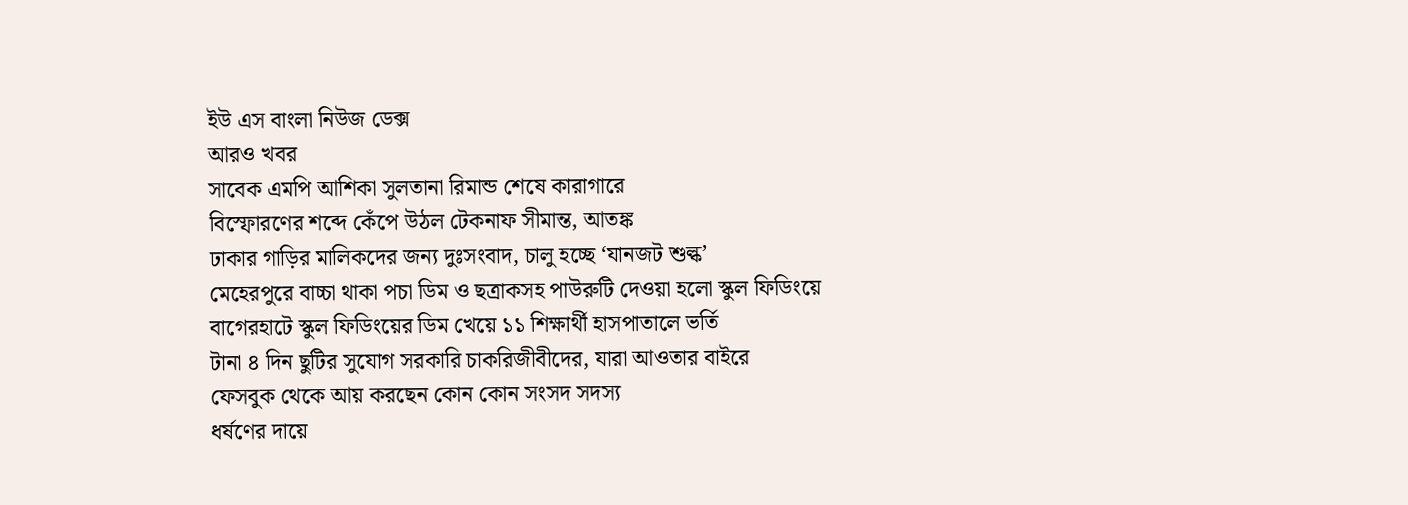ইউ এস বাংলা নিউজ ডেক্স
আরও খবর
সাবেক এমপি আশিকা সুলতানা রিমান্ড শেষে কারাগারে
বিস্ফোরণের শব্দে কেঁপে উঠল টেকনাফ সীমান্ত, আতঙ্ক
ঢাকার গাড়ির মালিকদের জন্য দুঃসংবাদ, চালু হচ্ছে ‘যানজট শুল্ক’
মেহেরপুরে বাচ্চা থাকা পচা ডিম ও ছত্রাকসহ পাউরুটি দেওয়া হলো স্কুল ফিডিংয়ে
বাগেরহাটে স্কুল ফিডিংয়ের ডিম খেয়ে ১১ শিক্ষার্থী হাসপাতালে ভর্তি
টানা ৪ দিন ছুটির সুযোগ সরকারি চাকরিজীবীদের, যারা আওতার বাইরে
ফেসবুক থেকে আয় করছেন কোন কোন সংসদ সদস্য
ধর্ষণের দায়ে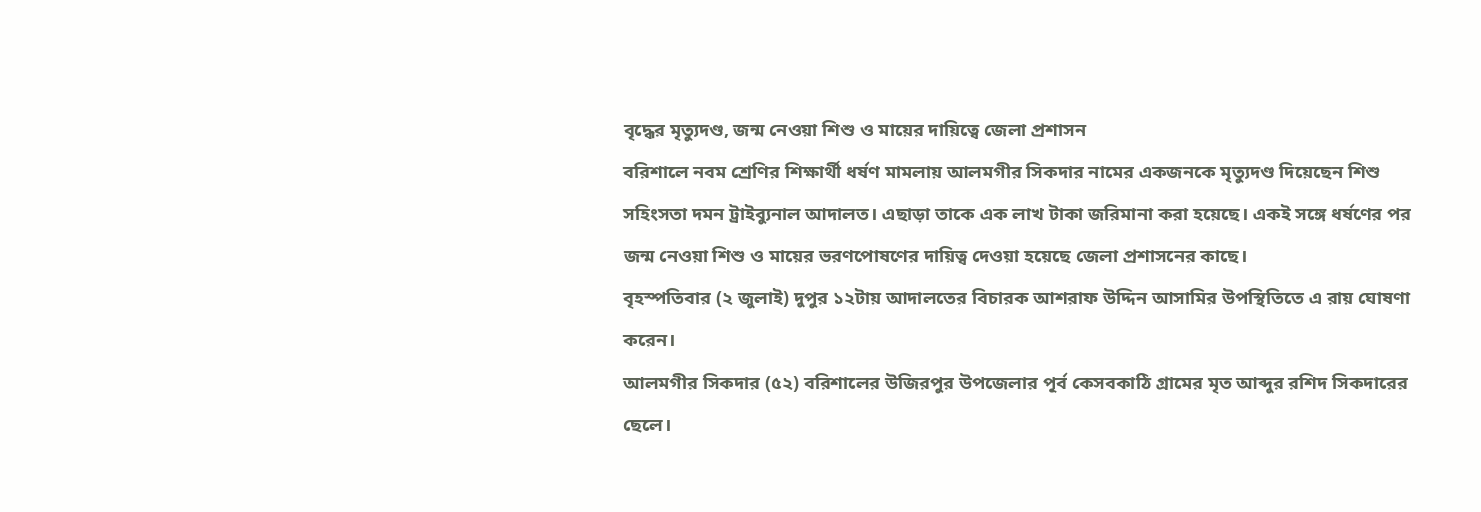বৃদ্ধের মৃত্যুদণ্ড, জন্ম নেওয়া শিশু ও মায়ের দায়িত্বে জেলা প্রশাসন
বরিশালে নবম শ্রেণির শিক্ষার্থী ধর্ষণ মামলায় আলমগীর সিকদার নামের একজনকে মৃত্যুদণ্ড দিয়েছেন শিশু সহিংসতা দমন ট্রাইব্যুনাল আদালত। এছাড়া তাকে এক লাখ টাকা জরিমানা করা হয়েছে। একই সঙ্গে ধর্ষণের পর জন্ম নেওয়া শিশু ও মায়ের ভরণপোষণের দায়িত্ব দেওয়া হয়েছে জেলা প্রশাসনের কাছে।
বৃহস্পতিবার (২ জুলাই) দুপুর ১২টায় আদালতের বিচারক আশরাফ উদ্দিন আসামির উপস্থিতিতে এ রায় ঘোষণা করেন।
আলমগীর সিকদার (৫২) বরিশালের উজিরপুর উপজেলার পূর্ব কেসবকাঠি গ্রামের মৃত আব্দুর রশিদ সিকদারের ছেলে।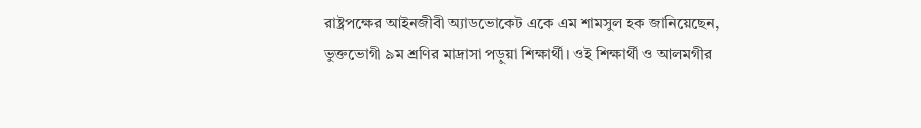রাষ্ট্রপক্ষের আইনজীবী অ্যাডভোকেট একে এম শামসুল হক জানিয়েছেন, ভুক্তভোগী ৯ম শ্রণির মাদ্রাসা পড়ুয়া শিক্ষার্থী। ওই শিক্ষার্থী ও আলমগীর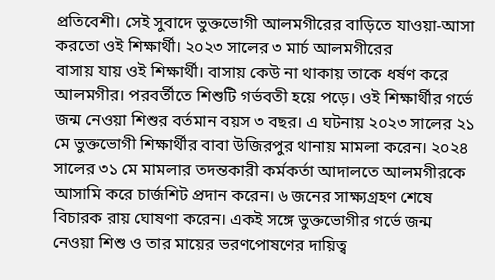প্রতিবেশী। সেই সুবাদে ভুক্তভোগী আলমগীরের বাড়িতে যাওয়া-আসা করতো ওই শিক্ষার্থী। ২০২৩ সালের ৩ মার্চ আলমগীরের
বাসায় যায় ওই শিক্ষার্থী। বাসায় কেউ না থাকায় তাকে ধর্ষণ করে আলমগীর। পরবর্তীতে শিশুটি গর্ভবতী হয়ে পড়ে। ওই শিক্ষার্থীর গর্ভে জন্ম নেওয়া শিশুর বর্তমান বয়স ৩ বছর। এ ঘটনায় ২০২৩ সালের ২১ মে ভুক্তভোগী শিক্ষার্থীর বাবা উজিরপুর থানায় মামলা করেন। ২০২৪ সালের ৩১ মে মামলার তদন্তকারী কর্মকর্তা আদালতে আলমগীরকে আসামি করে চার্জশিট প্রদান করেন। ৬ জনের সাক্ষ্যগ্রহণ শেষে বিচারক রায় ঘোষণা করেন। একই সঙ্গে ভুক্তভোগীর গর্ভে জন্ম নেওয়া শিশু ও তার মায়ের ভরণপোষণের দায়িত্ব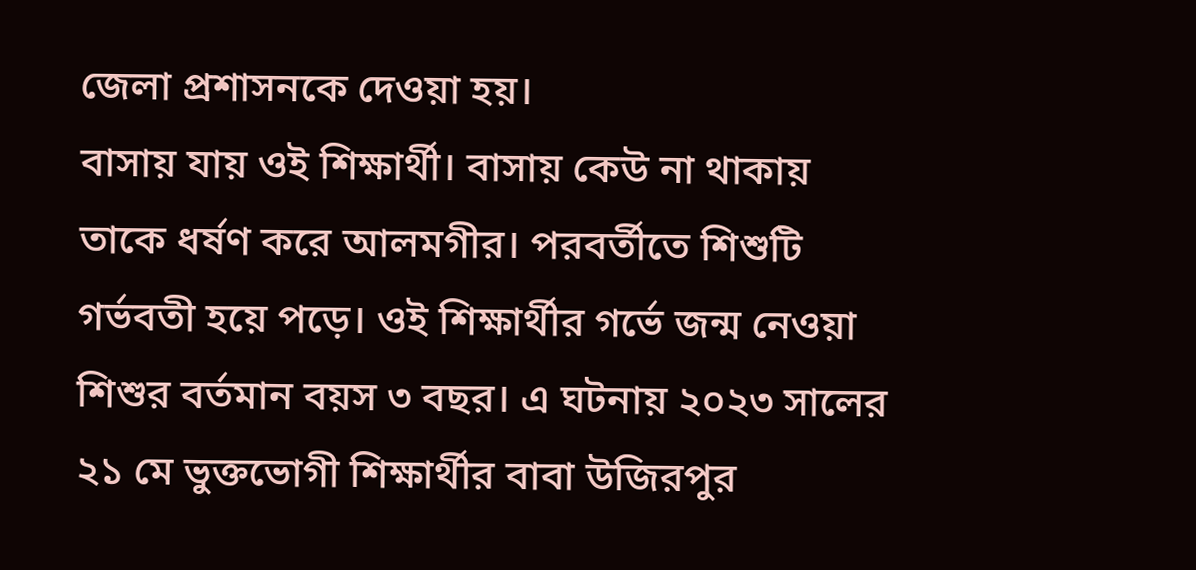জেলা প্রশাসনকে দেওয়া হয়।
বাসায় যায় ওই শিক্ষার্থী। বাসায় কেউ না থাকায় তাকে ধর্ষণ করে আলমগীর। পরবর্তীতে শিশুটি গর্ভবতী হয়ে পড়ে। ওই শিক্ষার্থীর গর্ভে জন্ম নেওয়া শিশুর বর্তমান বয়স ৩ বছর। এ ঘটনায় ২০২৩ সালের ২১ মে ভুক্তভোগী শিক্ষার্থীর বাবা উজিরপুর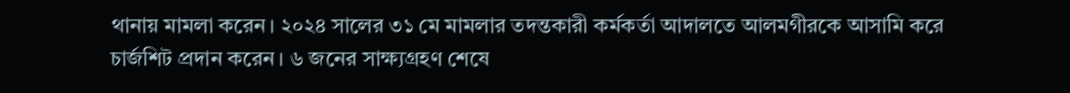থানায় মামলা করেন। ২০২৪ সালের ৩১ মে মামলার তদন্তকারী কর্মকর্তা আদালতে আলমগীরকে আসামি করে চার্জশিট প্রদান করেন। ৬ জনের সাক্ষ্যগ্রহণ শেষে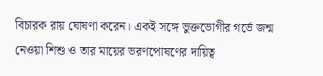বিচারক রায় ঘোষণা করেন। একই সঙ্গে ভুক্তভোগীর গর্ভে জন্ম নেওয়া শিশু ও তার মায়ের ভরণপোষণের দায়িত্ব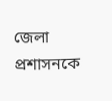জেলা প্রশাসনকে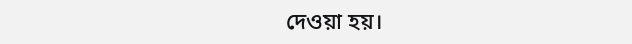দেওয়া হয়।